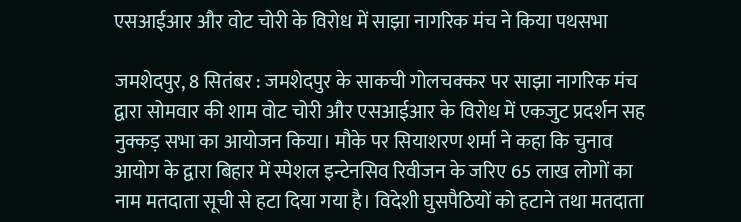एसआईआर और वोट चोरी के विरोध में साझा नागरिक मंच ने किया पथसभा

जमशेदपुर, 8 सितंबर : जमशेदपुर के साकची गोलचक्कर पर साझा नागरिक मंच द्वारा सोमवार की शाम वोट चोरी और एसआईआर के विरोध में एकजुट प्रदर्शन सह नुक्कड़ सभा का आयोजन किया। मौके पर सियाशरण शर्मा ने कहा कि चुनाव आयोग के द्वारा बिहार में स्पेशल इन्टेनसिव रिवीजन के जरिए 65 लाख लोगों का नाम मतदाता सूची से हटा दिया गया है। विदेशी घुसपैठियों को हटाने तथा मतदाता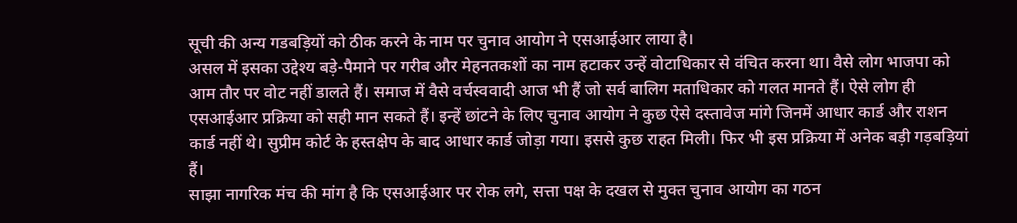सूची की अन्य गडबड़ियों को ठीक करने के नाम पर चुनाव आयोग ने एसआईआर लाया है।
असल में इसका उद्देश्य बड़े-पैमाने पर गरीब और मेहनतकशों का नाम हटाकर उन्हें वोटाधिकार से वंचित करना था। वैसे लोग भाजपा को आम तौर पर वोट नहीं डालते हैं। समाज में वैसे वर्चस्ववादी आज भी हैं जो सर्व बालिग मताधिकार को गलत मानते हैं। ऐसे लोग ही एसआईआर प्रक्रिया को सही मान सकते हैं। इन्हें छांटने के लिए चुनाव आयोग ने कुछ ऐसे दस्तावेज मांगे जिनमें आधार कार्ड और राशन कार्ड नहीं थे। सुप्रीम कोर्ट के हस्तक्षेप के बाद आधार कार्ड जोड़ा गया। इससे कुछ राहत मिली। फिर भी इस प्रक्रिया में अनेक बड़ी गड़बड़ियां हैं।
साझा नागरिक मंच की मांग है कि एसआईआर पर रोक लगे, सत्ता पक्ष के दखल से मुक्त चुनाव आयोग का गठन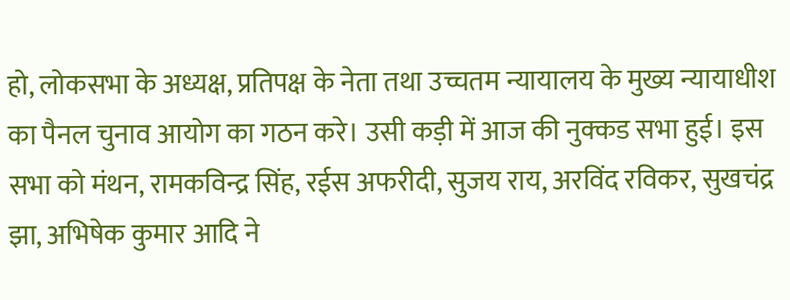हो, लोकसभा के अध्यक्ष, प्रतिपक्ष के नेता तथा उच्चतम न्यायालय के मुख्य न्यायाधीश का पैनल चुनाव आयोग का गठन करे। उसी कड़ी में आज की नुक्कड सभा हुई। इस सभा को मंथन, रामकविन्द्र सिंह, रईस अफरीदी, सुजय राय, अरविंद रविकर, सुखचंद्र झा, अभिषेक कुमार आदि ने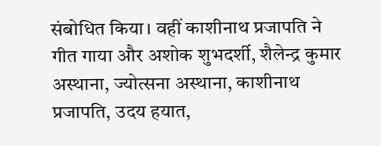संबोधित किया। वहीं काशीनाथ प्रजापति ने गीत गाया और अशोक शुभदर्शी, शैलेन्द्र कुमार अस्थाना, ज्योत्सना अस्थाना, काशीनाथ प्रजापति, उदय हयात,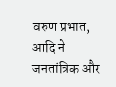वरुण प्रभात, आदि ने जनतांत्रिक और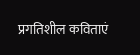प्रगतिशील कविताएं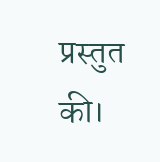प्रस्तुत की।